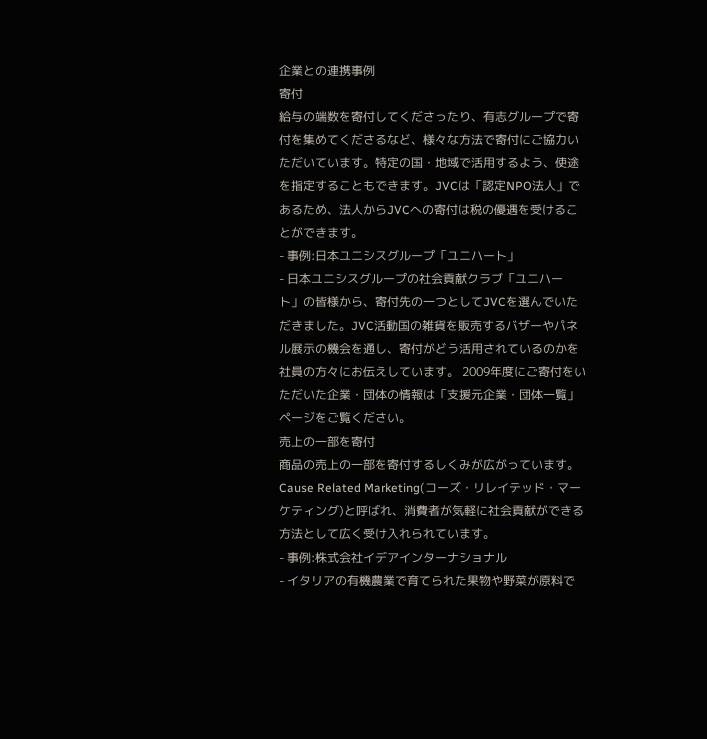企業との連携事例
寄付
給与の端数を寄付してくださったり、有志グループで寄付を集めてくださるなど、様々な方法で寄付にご協力いただいています。特定の国・地域で活用するよう、使途を指定することもできます。JVCは「認定NPO法人」であるため、法人からJVCへの寄付は税の優遇を受けることができます。
- 事例:日本ユニシスグループ「ユニハート」
- 日本ユニシスグループの社会貢献クラブ「ユニハート」の皆様から、寄付先の一つとしてJVCを選んでいただきました。JVC活動国の雑貨を販売するバザーやパネル展示の機会を通し、寄付がどう活用されているのかを社員の方々にお伝えしています。 2009年度にご寄付をいただいた企業・団体の情報は「支援元企業・団体一覧」ページをご覧ください。
売上の一部を寄付
商品の売上の一部を寄付するしくみが広がっています。Cause Related Marketing(コーズ・リレイテッド・マーケティング)と呼ばれ、消費者が気軽に社会貢献ができる方法として広く受け入れられています。
- 事例:株式会社イデアインターナショナル
- イタリアの有機農業で育てられた果物や野菜が原料で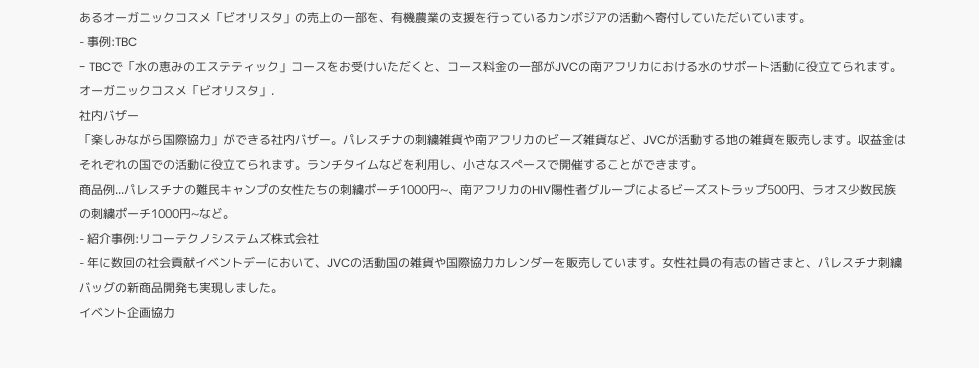あるオーガニックコスメ「ビオリスタ」の売上の一部を、有機農業の支援を行っているカンボジアの活動へ寄付していただいています。
- 事例:TBC
- TBCで「水の恵みのエステティック」コースをお受けいただくと、コース料金の一部がJVCの南アフリカにおける水のサポート活動に役立てられます。
オーガニックコスメ「ビオリスタ」.
社内バザー
「楽しみながら国際協力」ができる社内バザー。パレスチナの刺繍雑貨や南アフリカのビーズ雑貨など、JVCが活動する地の雑貨を販売します。収益金はそれぞれの国での活動に役立てられます。ランチタイムなどを利用し、小さなスペースで開催することができます。
商品例...パレスチナの難民キャンプの女性たちの刺繍ポーチ1000円~、南アフリカのHIV陽性者グループによるビーズストラップ500円、ラオス少数民族の刺繍ポーチ1000円~など。
- 紹介事例:リコーテクノシステムズ株式会社
- 年に数回の社会貢献イベントデーにおいて、JVCの活動国の雑貨や国際協力カレンダーを販売しています。女性社員の有志の皆さまと、パレスチナ刺繍バッグの新商品開発も実現しました。
イベント企画協力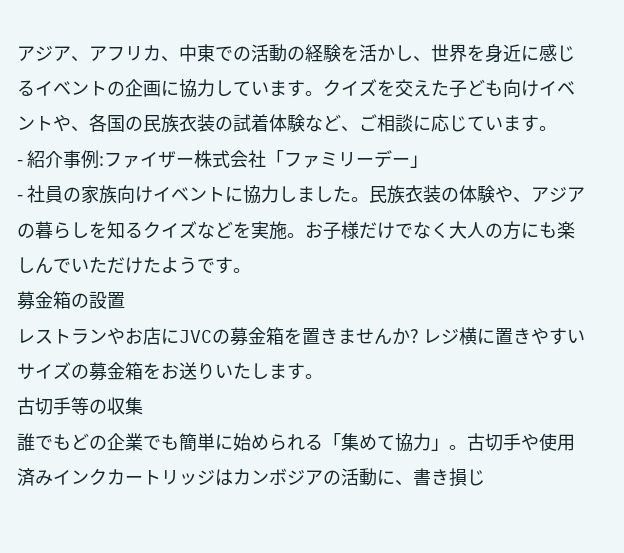アジア、アフリカ、中東での活動の経験を活かし、世界を身近に感じるイベントの企画に協力しています。クイズを交えた子ども向けイベントや、各国の民族衣装の試着体験など、ご相談に応じています。
- 紹介事例:ファイザー株式会社「ファミリーデー」
- 社員の家族向けイベントに協力しました。民族衣装の体験や、アジアの暮らしを知るクイズなどを実施。お子様だけでなく大人の方にも楽しんでいただけたようです。
募金箱の設置
レストランやお店にJVCの募金箱を置きませんか? レジ横に置きやすいサイズの募金箱をお送りいたします。
古切手等の収集
誰でもどの企業でも簡単に始められる「集めて協力」。古切手や使用済みインクカートリッジはカンボジアの活動に、書き損じ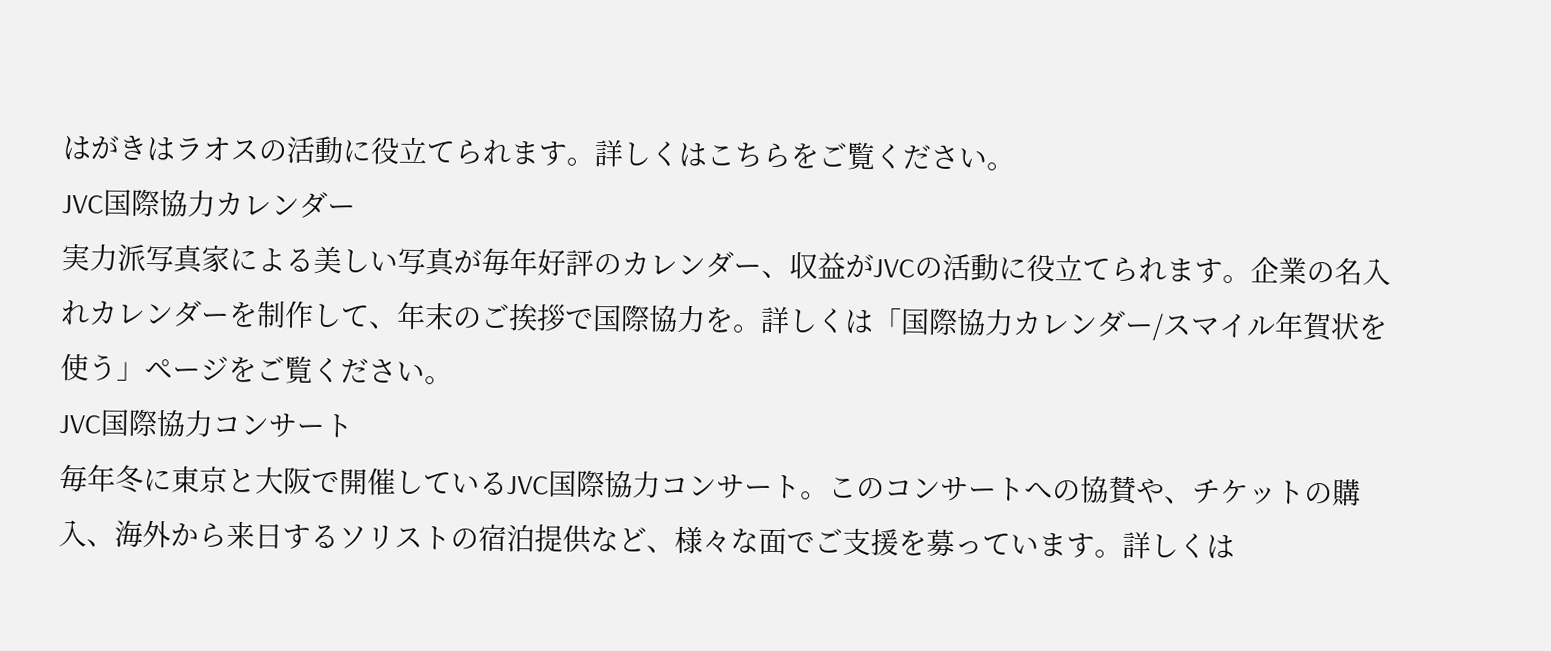はがきはラオスの活動に役立てられます。詳しくはこちらをご覧ください。
JVC国際協力カレンダー
実力派写真家による美しい写真が毎年好評のカレンダー、収益がJVCの活動に役立てられます。企業の名入れカレンダーを制作して、年末のご挨拶で国際協力を。詳しくは「国際協力カレンダー/スマイル年賀状を使う」ページをご覧ください。
JVC国際協力コンサート
毎年冬に東京と大阪で開催しているJVC国際協力コンサート。このコンサートへの協賛や、チケットの購入、海外から来日するソリストの宿泊提供など、様々な面でご支援を募っています。詳しくは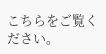こちらをご覧ください。